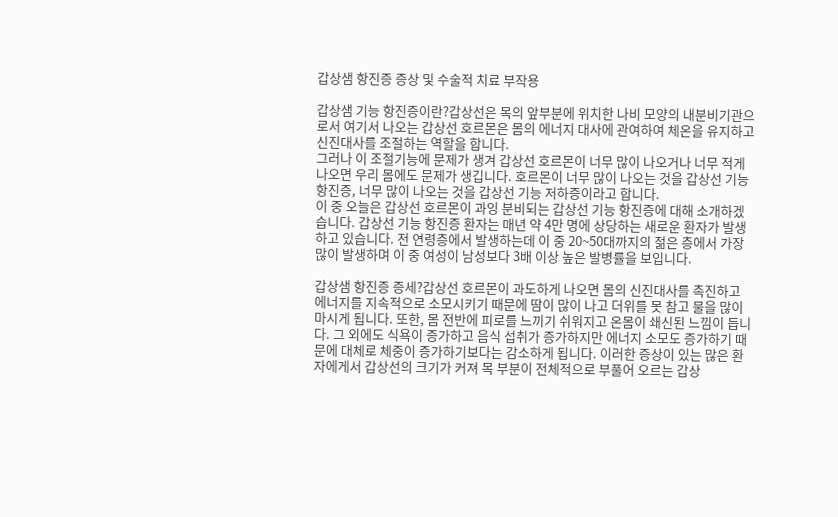갑상샘 항진증 증상 및 수술적 치료 부작용

갑상샘 기능 항진증이란?갑상선은 목의 앞부분에 위치한 나비 모양의 내분비기관으로서 여기서 나오는 갑상선 호르몬은 몸의 에너지 대사에 관여하여 체온을 유지하고 신진대사를 조절하는 역할을 합니다.
그러나 이 조절기능에 문제가 생겨 갑상선 호르몬이 너무 많이 나오거나 너무 적게 나오면 우리 몸에도 문제가 생깁니다. 호르몬이 너무 많이 나오는 것을 갑상선 기능 항진증, 너무 많이 나오는 것을 갑상선 기능 저하증이라고 합니다.
이 중 오늘은 갑상선 호르몬이 과잉 분비되는 갑상선 기능 항진증에 대해 소개하겠습니다. 갑상선 기능 항진증 환자는 매년 약 4만 명에 상당하는 새로운 환자가 발생하고 있습니다. 전 연령층에서 발생하는데 이 중 20~50대까지의 젊은 층에서 가장 많이 발생하며 이 중 여성이 남성보다 3배 이상 높은 발병률을 보입니다.

갑상샘 항진증 증세?갑상선 호르몬이 과도하게 나오면 몸의 신진대사를 촉진하고 에너지를 지속적으로 소모시키기 때문에 땀이 많이 나고 더위를 못 참고 물을 많이 마시게 됩니다. 또한, 몸 전반에 피로를 느끼기 쉬워지고 온몸이 쇄신된 느낌이 듭니다. 그 외에도 식욕이 증가하고 음식 섭취가 증가하지만 에너지 소모도 증가하기 때문에 대체로 체중이 증가하기보다는 감소하게 됩니다. 이러한 증상이 있는 많은 환자에게서 갑상선의 크기가 커져 목 부분이 전체적으로 부풀어 오르는 갑상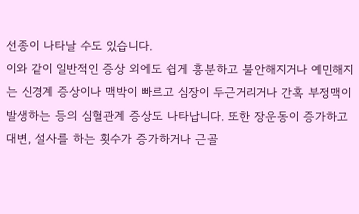선종이 나타날 수도 있습니다.
이와 같이 일반적인 증상 외에도 쉽게 흥분하고 불안해지거나 예민해지는 신경계 증상이나 맥박이 빠르고 심장이 두근거리거나 간혹 부정맥이 발생하는 등의 심혈관계 증상도 나타납니다. 또한 장운동이 증가하고 대변, 설사를 하는 횟수가 증가하거나 근골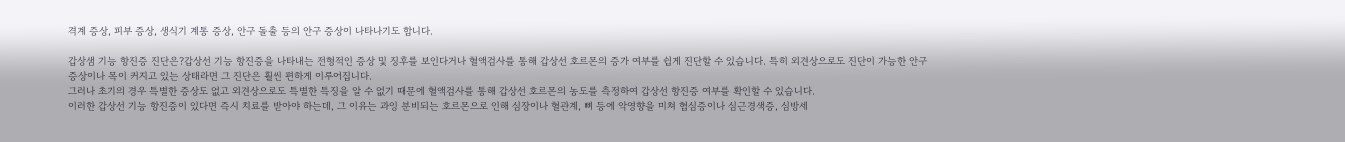격계 증상, 피부 증상, 생식기 계통 증상, 안구 돌출 등의 안구 증상이 나타나기도 합니다.

갑상샘 기능 항진증 진단은?갑상선 기능 항진증을 나타내는 전형적인 증상 및 징후를 보인다거나 혈액검사를 통해 갑상선 호르몬의 증가 여부를 쉽게 진단할 수 있습니다. 특히 외견상으로도 진단이 가능한 안구 증상이나 목이 커지고 있는 상태라면 그 진단은 훨씬 편하게 이루어집니다.
그러나 초기의 경우 특별한 증상도 없고 외견상으로도 특별한 특징을 알 수 없기 때문에 혈액검사를 통해 갑상선 호르몬의 농도를 측정하여 갑상선 항진증 여부를 확인할 수 있습니다.
이러한 갑상선 기능 항진증이 있다면 즉시 치료를 받아야 하는데, 그 이유는 과잉 분비되는 호르몬으로 인해 심장이나 혈관계, 뼈 등에 악영향을 미쳐 협심증이나 심근경색증, 심방세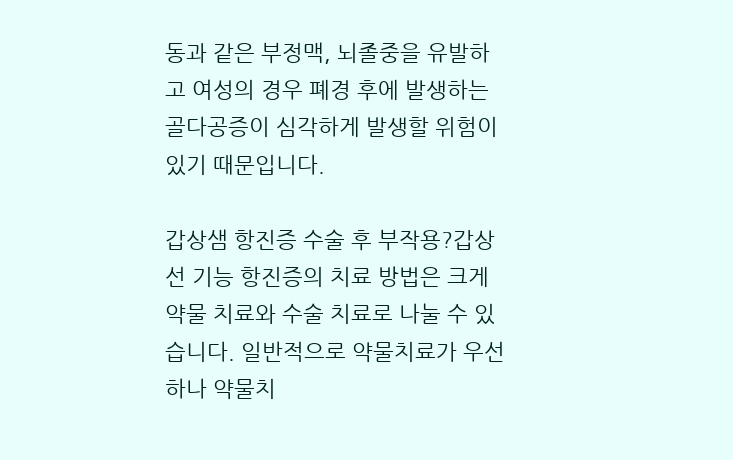동과 같은 부정맥, 뇌졸중을 유발하고 여성의 경우 폐경 후에 발생하는 골다공증이 심각하게 발생할 위험이 있기 때문입니다.

갑상샘 항진증 수술 후 부작용?갑상선 기능 항진증의 치료 방법은 크게 약물 치료와 수술 치료로 나눌 수 있습니다. 일반적으로 약물치료가 우선하나 약물치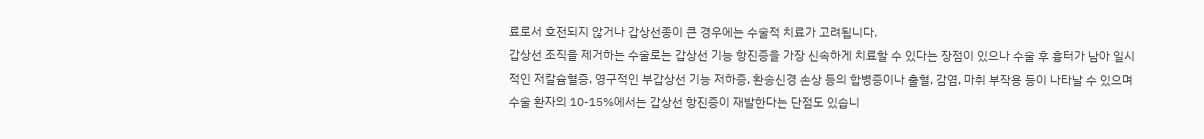료로서 호전되지 않거나 갑상선종이 큰 경우에는 수술적 치료가 고려됩니다.
갑상선 조직을 제거하는 수술로는 갑상선 기능 항진증을 가장 신속하게 치료할 수 있다는 장점이 있으나 수술 후 흉터가 남아 일시적인 저칼슘혈증, 영구적인 부갑상선 기능 저하증, 환송신경 손상 등의 합병증이나 출혈, 감염, 마취 부작용 등이 나타날 수 있으며 수술 환자의 10-15%에서는 갑상선 항진증이 재발한다는 단점도 있습니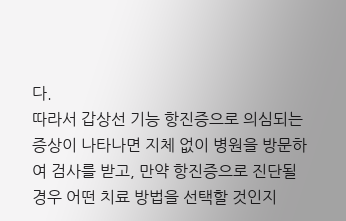다.
따라서 갑상선 기능 항진증으로 의심되는 증상이 나타나면 지체 없이 병원을 방문하여 검사를 받고, 만약 항진증으로 진단될 경우 어떤 치료 방법을 선택할 것인지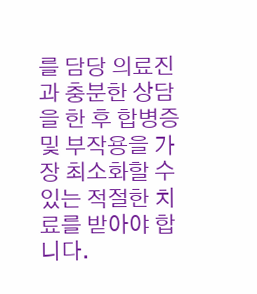를 담당 의료진과 충분한 상담을 한 후 합병증 및 부작용을 가장 최소화할 수 있는 적절한 치료를 받아야 합니다.